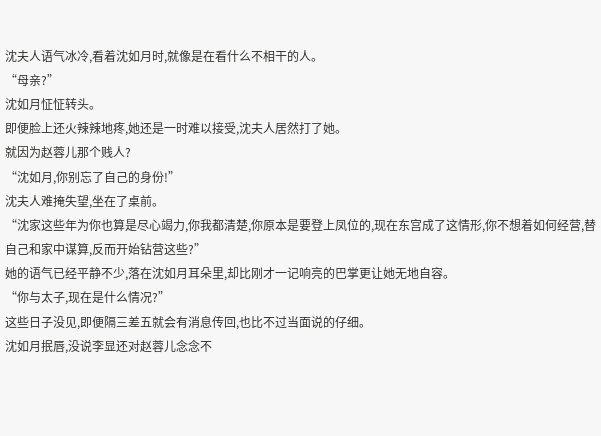沈夫人语气冰冷,看着沈如月时,就像是在看什么不相干的人。
“母亲?”
沈如月怔怔转头。
即便脸上还火辣辣地疼,她还是一时难以接受,沈夫人居然打了她。
就因为赵蓉儿那个贱人?
“沈如月,你别忘了自己的身份!”
沈夫人难掩失望,坐在了桌前。
“沈家这些年为你也算是尽心竭力,你我都清楚,你原本是要登上凤位的,现在东宫成了这情形,你不想着如何经营,替自己和家中谋算,反而开始钻营这些?”
她的语气已经平静不少,落在沈如月耳朵里,却比刚才一记响亮的巴掌更让她无地自容。
“你与太子,现在是什么情况?”
这些日子没见,即便隔三差五就会有消息传回,也比不过当面说的仔细。
沈如月抿唇,没说李显还对赵蓉儿念念不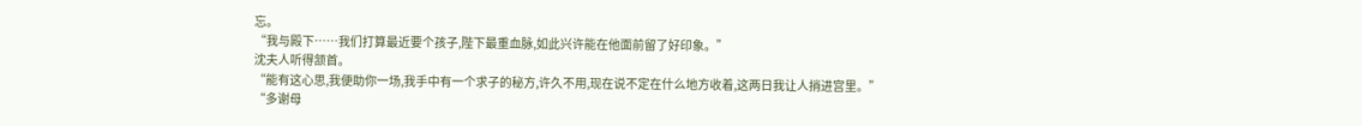忘。
“我与殿下……我们打算最近要个孩子,陛下最重血脉,如此兴许能在他面前留了好印象。”
沈夫人听得颔首。
“能有这心思,我便助你一场,我手中有一个求子的秘方,许久不用,现在说不定在什么地方收着,这两日我让人捎进宫里。”
“多谢母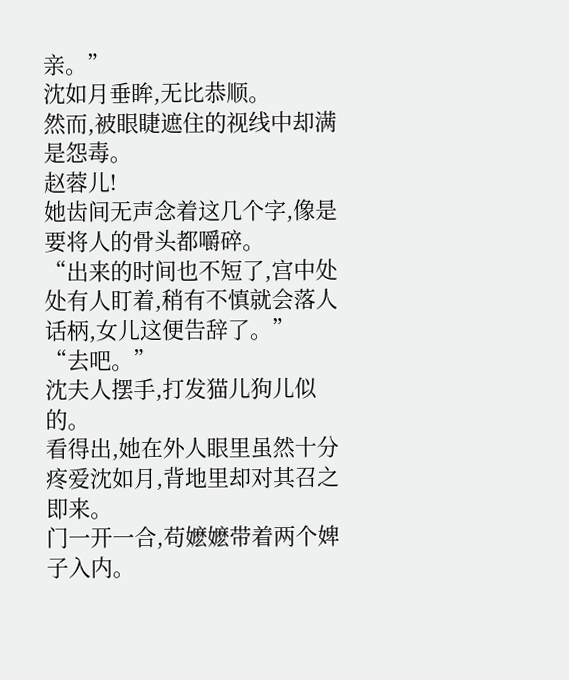亲。”
沈如月垂眸,无比恭顺。
然而,被眼睫遮住的视线中却满是怨毒。
赵蓉儿!
她齿间无声念着这几个字,像是要将人的骨头都嚼碎。
“出来的时间也不短了,宫中处处有人盯着,稍有不慎就会落人话柄,女儿这便告辞了。”
“去吧。”
沈夫人摆手,打发猫儿狗儿似的。
看得出,她在外人眼里虽然十分疼爱沈如月,背地里却对其召之即来。
门一开一合,苟嬷嬷带着两个婢子入内。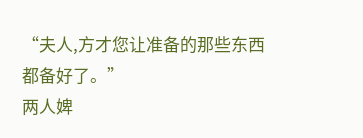“夫人,方才您让准备的那些东西都备好了。”
两人婢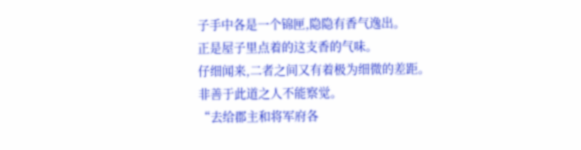子手中各是一个锦匣,隐隐有香气逸出。
正是屋子里点着的这支香的气味。
仔细闻来,二者之间又有着极为细微的差距。
非善于此道之人不能察觉。
“去给郡主和将军府各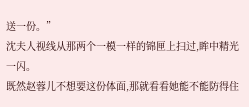送一份。”
沈夫人视线从那两个一模一样的锦匣上扫过,眸中精光一闪。
既然赵蓉儿不想要这份体面,那就看看她能不能防得住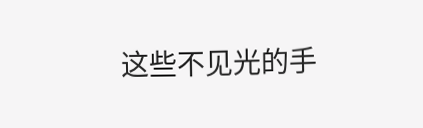这些不见光的手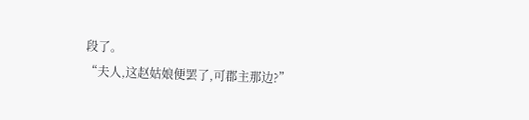段了。
“夫人,这赵姑娘便罢了,可郡主那边?”